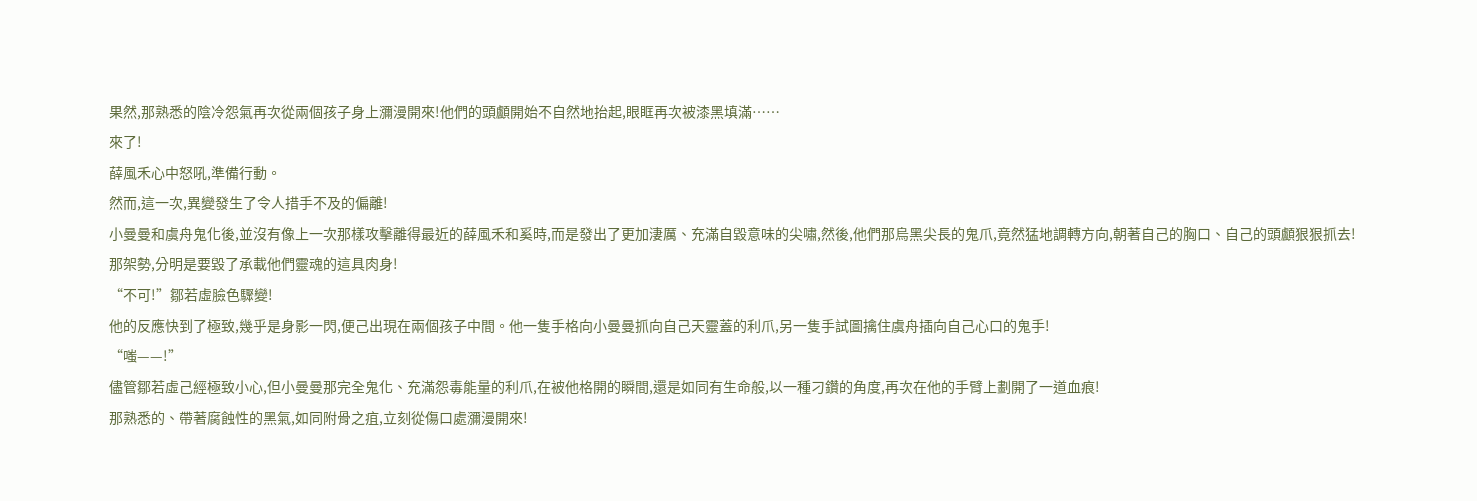果然,那熟悉的陰冷怨氣再次從兩個孩子身上瀰漫開來!他們的頭顱開始不自然地抬起,眼眶再次被漆黑填滿……
來了!
薛風禾心中怒吼,準備行動。
然而,這一次,異變發生了令人措手不及的偏離!
小曼曼和虞舟鬼化後,並沒有像上一次那樣攻擊離得最近的薛風禾和奚時,而是發出了更加淒厲、充滿自毀意味的尖嘯,然後,他們那烏黑尖長的鬼爪,竟然猛地調轉方向,朝著自己的胸口、自己的頭顱狠狠抓去!
那架勢,分明是要毀了承載他們靈魂的這具肉身!
“不可!”鄒若虛臉色驟變!
他的反應快到了極致,幾乎是身影一閃,便己出現在兩個孩子中間。他一隻手格向小曼曼抓向自己天靈蓋的利爪,另一隻手試圖擒住虞舟插向自己心口的鬼手!
“嗤——!”
儘管鄒若虛己經極致小心,但小曼曼那完全鬼化、充滿怨毒能量的利爪,在被他格開的瞬間,還是如同有生命般,以一種刁鑽的角度,再次在他的手臂上劃開了一道血痕!
那熟悉的、帶著腐蝕性的黑氣,如同附骨之疽,立刻從傷口處瀰漫開來!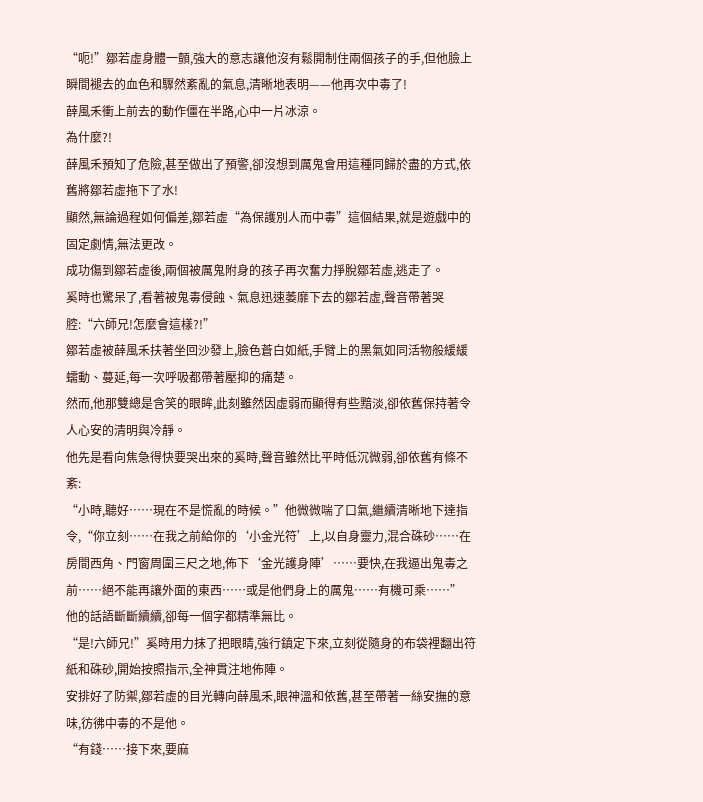“呃!”鄒若虛身體一顫,強大的意志讓他沒有鬆開制住兩個孩子的手,但他臉上瞬間褪去的血色和驟然紊亂的氣息,清晰地表明——他再次中毒了!
薛風禾衝上前去的動作僵在半路,心中一片冰涼。
為什麼?!
薛風禾預知了危險,甚至做出了預警,卻沒想到厲鬼會用這種同歸於盡的方式,依舊將鄒若虛拖下了水!
顯然,無論過程如何偏差,鄒若虛“為保護別人而中毒”這個結果,就是遊戲中的固定劇情,無法更改。
成功傷到鄒若虛後,兩個被厲鬼附身的孩子再次奮力掙脫鄒若虛,逃走了。
奚時也驚呆了,看著被鬼毒侵蝕、氣息迅速萎靡下去的鄒若虛,聲音帶著哭腔:“六師兄!怎麼會這樣?!”
鄒若虛被薛風禾扶著坐回沙發上,臉色蒼白如紙,手臂上的黑氣如同活物般緩緩蠕動、蔓延,每一次呼吸都帶著壓抑的痛楚。
然而,他那雙總是含笑的眼眸,此刻雖然因虛弱而顯得有些黯淡,卻依舊保持著令人心安的清明與冷靜。
他先是看向焦急得快要哭出來的奚時,聲音雖然比平時低沉微弱,卻依舊有條不紊:
“小時,聽好……現在不是慌亂的時候。”他微微喘了口氣,繼續清晰地下達指令,“你立刻……在我之前給你的‘小金光符’上,以自身靈力,混合硃砂……在房間西角、門窗周圍三尺之地,佈下‘金光護身陣’……要快,在我逼出鬼毒之前……絕不能再讓外面的東西……或是他們身上的厲鬼……有機可乘……”
他的話語斷斷續續,卻每一個字都精準無比。
“是!六師兄!”奚時用力抹了把眼睛,強行鎮定下來,立刻從隨身的布袋裡翻出符紙和硃砂,開始按照指示,全神貫注地佈陣。
安排好了防禦,鄒若虛的目光轉向薛風禾,眼神溫和依舊,甚至帶著一絲安撫的意味,彷彿中毒的不是他。
“有錢……接下來,要麻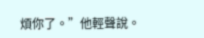煩你了。”他輕聲說。